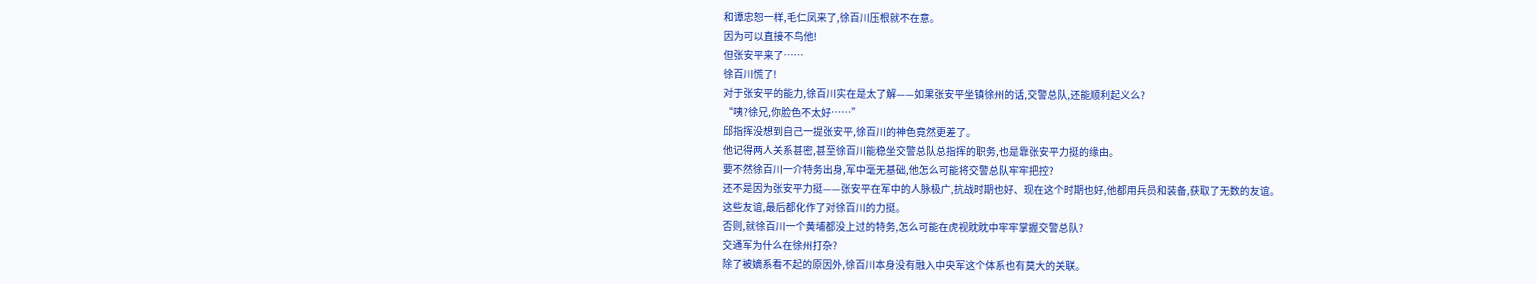和谭忠恕一样,毛仁凤来了,徐百川压根就不在意。
因为可以直接不鸟他!
但张安平来了……
徐百川慌了!
对于张安平的能力,徐百川实在是太了解——如果张安平坐镇徐州的话,交警总队,还能顺利起义么?
“咦?徐兄,你脸色不太好……”
邱指挥没想到自己一提张安平,徐百川的神色竟然更差了。
他记得两人关系甚密,甚至徐百川能稳坐交警总队总指挥的职务,也是靠张安平力挺的缘由。
要不然徐百川一介特务出身,军中毫无基础,他怎么可能将交警总队牢牢把控?
还不是因为张安平力挺——张安平在军中的人脉极广,抗战时期也好、现在这个时期也好,他都用兵员和装备,获取了无数的友谊。
这些友谊,最后都化作了对徐百川的力挺。
否则,就徐百川一个黄埔都没上过的特务,怎么可能在虎视眈眈中牢牢掌握交警总队?
交通军为什么在徐州打杂?
除了被嫡系看不起的原因外,徐百川本身没有融入中央军这个体系也有莫大的关联。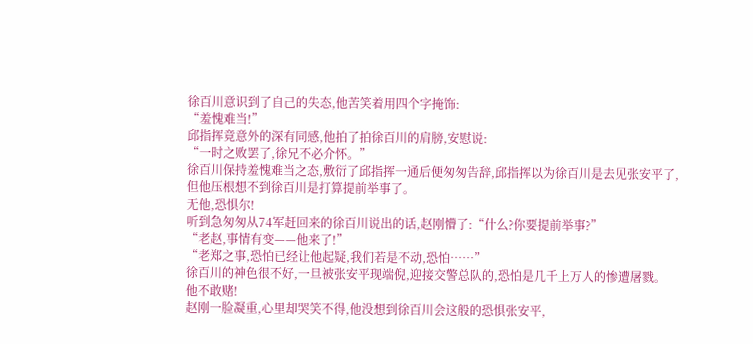徐百川意识到了自己的失态,他苦笑着用四个字掩饰:
“羞愧难当!”
邱指挥竟意外的深有同感,他拍了拍徐百川的肩膀,安慰说:
“一时之败罢了,徐兄不必介怀。”
徐百川保持羞愧难当之态,敷衍了邱指挥一通后便匆匆告辞,邱指挥以为徐百川是去见张安平了,但他压根想不到徐百川是打算提前举事了。
无他,恐惧尔!
听到急匆匆从74军赶回来的徐百川说出的话,赵刚懵了:“什么?你要提前举事?”
“老赵,事情有变——他来了!”
“老郑之事,恐怕已经让他起疑,我们若是不动,恐怕……”
徐百川的神色很不好,一旦被张安平现端倪,迎接交警总队的,恐怕是几千上万人的惨遭屠戮。
他不敢赌!
赵刚一脸凝重,心里却哭笑不得,他没想到徐百川会这般的恐惧张安平,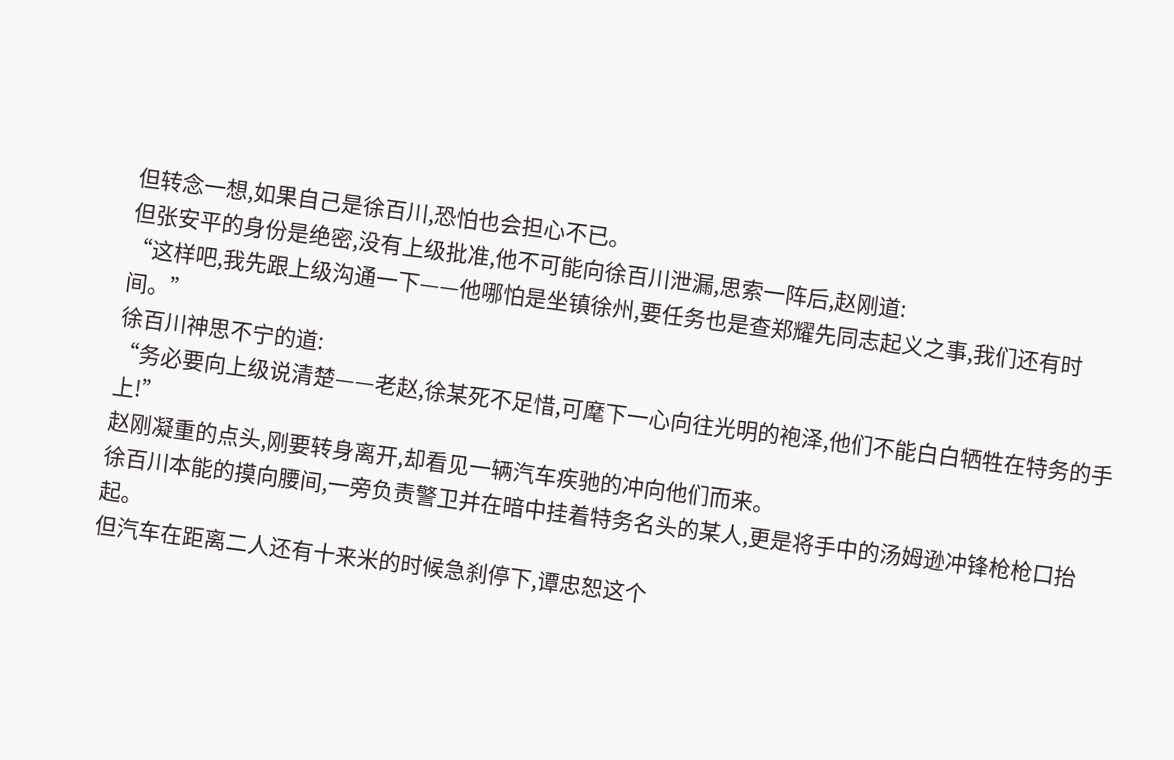但转念一想,如果自己是徐百川,恐怕也会担心不已。
但张安平的身份是绝密,没有上级批准,他不可能向徐百川泄漏,思索一阵后,赵刚道:
“这样吧,我先跟上级沟通一下——他哪怕是坐镇徐州,要任务也是查郑耀先同志起义之事,我们还有时间。”
徐百川神思不宁的道:
“务必要向上级说清楚——老赵,徐某死不足惜,可麾下一心向往光明的袍泽,他们不能白白牺牲在特务的手上!”
赵刚凝重的点头,刚要转身离开,却看见一辆汽车疾驰的冲向他们而来。
徐百川本能的摸向腰间,一旁负责警卫并在暗中挂着特务名头的某人,更是将手中的汤姆逊冲锋枪枪口抬起。
但汽车在距离二人还有十来米的时候急刹停下,谭忠恕这个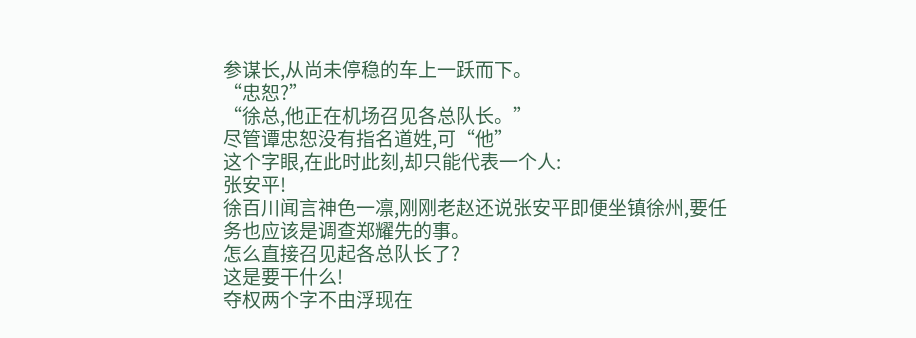参谋长,从尚未停稳的车上一跃而下。
“忠恕?”
“徐总,他正在机场召见各总队长。”
尽管谭忠恕没有指名道姓,可“他”
这个字眼,在此时此刻,却只能代表一个人:
张安平!
徐百川闻言神色一凛,刚刚老赵还说张安平即便坐镇徐州,要任务也应该是调查郑耀先的事。
怎么直接召见起各总队长了?
这是要干什么!
夺权两个字不由浮现在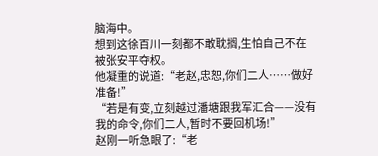脑海中。
想到这徐百川一刻都不敢耽搁,生怕自己不在被张安平夺权。
他凝重的说道:“老赵,忠恕,你们二人……做好准备!”
“若是有变,立刻越过潘塘跟我军汇合——没有我的命令,你们二人,暂时不要回机场!”
赵刚一听急眼了:“老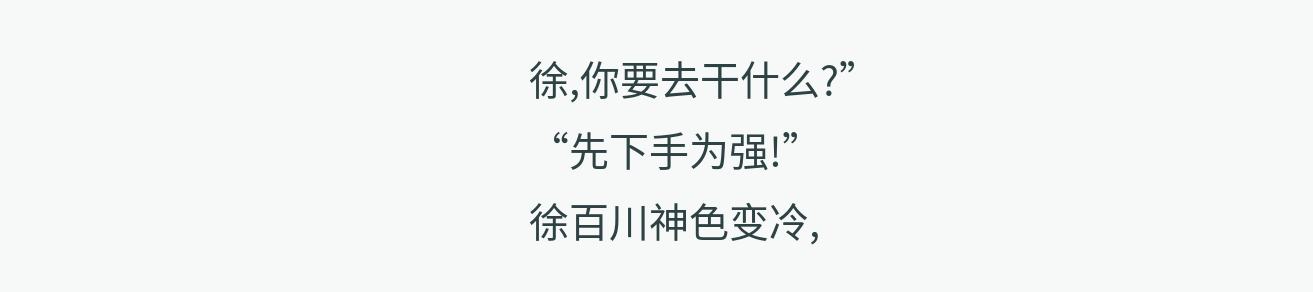徐,你要去干什么?”
“先下手为强!”
徐百川神色变冷,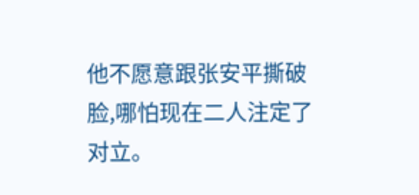他不愿意跟张安平撕破脸,哪怕现在二人注定了对立。